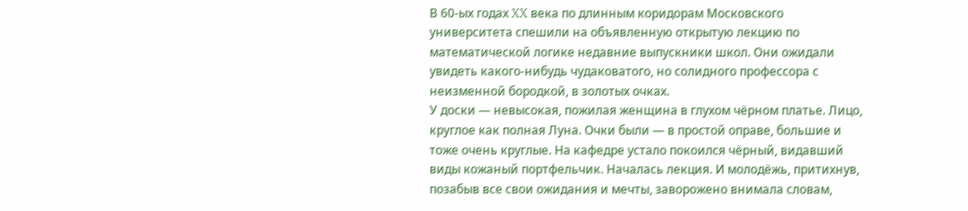В 60-ых годах XX века по длинным коридорам Московского университета спешили на объявленную открытую лекцию по математической логике недавние выпускники школ. Они ожидали увидеть какого-нибудь чудаковатого, но солидного профессора с неизменной бородкой, в золотых очках.
У доски — невысокая, пожилая женщина в глухом чёрном платье. Лицо, круглое как полная Луна. Очки были — в простой оправе, большие и тоже очень круглые. На кафедре устало покоился чёрный, видавший виды кожаный портфельчик. Началась лекция. И молодёжь, притихнув, позабыв все свои ожидания и мечты, заворожено внимала словам,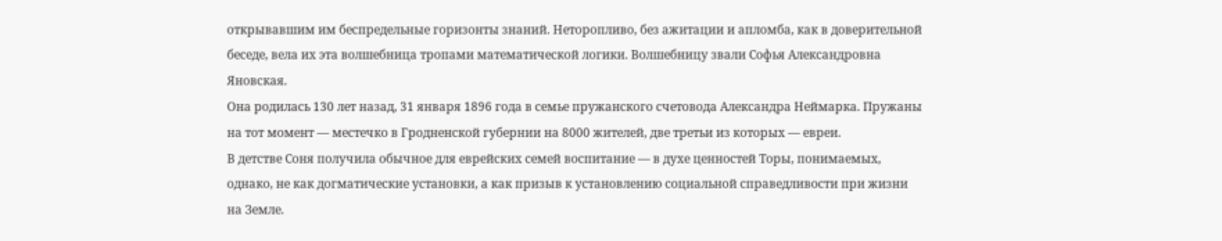открывавшим им беспредельные горизонты знаний. Неторопливо, без ажитации и апломба, как в доверительной беседе, вела их эта волшебница тропами математической логики. Волшебницу звали Софья Александровна Яновская.
Она родилась 130 лет назад, 31 января 1896 года в семье пружанского счетовода Александра Неймарка. Пружаны на тот момент — местечко в Гродненской губернии на 8000 жителей, две третьи из которых — евреи.
В детстве Соня получила обычное для еврейских семей воспитание — в духе ценностей Торы, понимаемых, однако, не как догматические установки, а как призыв к установлению социальной справедливости при жизни на Земле.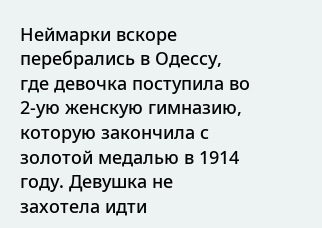Неймарки вскоре перебрались в Одессу, где девочка поступила во 2-ую женскую гимназию, которую закончила с золотой медалью в 1914 году. Девушка не захотела идти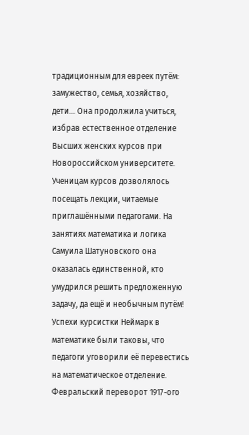традиционным для евреек путём: замужество, семья, хозяйство, дети... Она продолжила учиться, избрав естественное отделение Высших женских курсов при Новороссийском университете. Ученицам курсов дозволялось посещать лекции, читаемые приглашёнными педагогами. На занятиях математика и логика Самуила Шатуновского она оказалась единственной, кто умудрился решить предложенную задачу, да ещё и необычным путём! Успехи курсистки Неймарк в математике были таковы, что педагоги уговорили её перевестись на математическое отделение.
Февральский переворот 1917-ого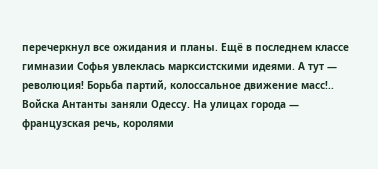перечеркнул все ожидания и планы. Ещё в последнем классе гимназии Софья увлеклась марксистскими идеями. А тут — революция! Борьба партий, колоссальное движение масс!..
Войска Антанты заняли Одессу. На улицах города — французская речь, королями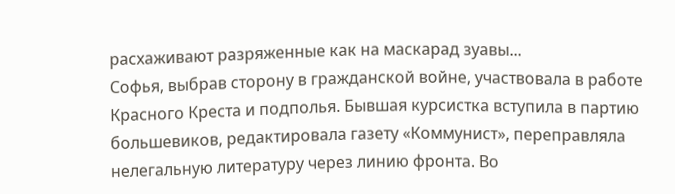расхаживают разряженные как на маскарад зуавы...
Софья, выбрав сторону в гражданской войне, участвовала в работе Красного Креста и подполья. Бывшая курсистка вступила в партию большевиков, редактировала газету «Коммунист», переправляла нелегальную литературу через линию фронта. Во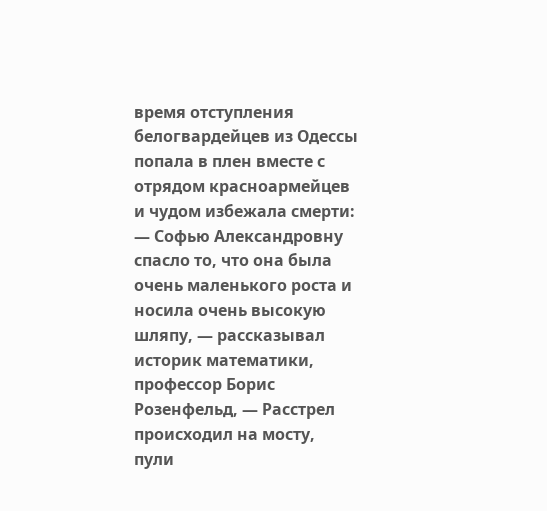время отступления белогвардейцев из Одессы попала в плен вместе с отрядом красноармейцев и чудом избежала смерти:
— Софью Александровну спасло то, что она была очень маленького роста и носила очень высокую шляпу, — рассказывал историк математики, профессор Борис Розенфельд, — Расстрел происходил на мосту, пули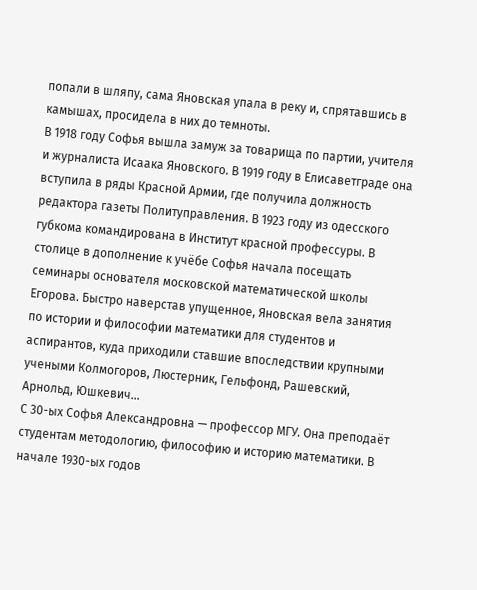попали в шляпу, сама Яновская упала в реку и, спрятавшись в камышах, просидела в них до темноты.
В 1918 году Софья вышла замуж за товарища по партии, учителя и журналиста Исаака Яновского. В 1919 году в Елисаветграде она вступила в ряды Красной Армии, где получила должность редактора газеты Политуправления. В 1923 году из одесского губкома командирована в Институт красной профессуры. В столице в дополнение к учёбе Софья начала посещать семинары основателя московской математической школы Егорова. Быстро наверстав упущенное, Яновская вела занятия по истории и философии математики для студентов и аспирантов, куда приходили ставшие впоследствии крупными учеными Колмогоров, Люстерник, Гельфонд, Рашевский, Арнольд, Юшкевич...
С 30-ых Софья Александровна — профессор МГУ. Она преподаёт студентам методологию, философию и историю математики. В начале 1930-ых годов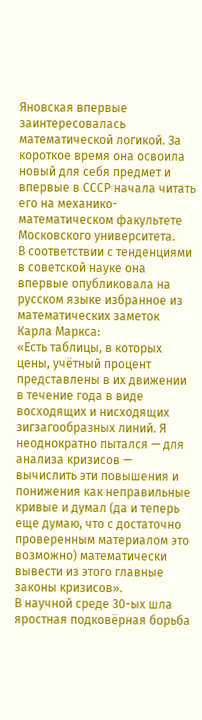Яновская впервые заинтересовалась математической логикой. За короткое время она освоила новый для себя предмет и впервые в СССР начала читать его на механико-математическом факультете Московского университета.
В соответствии с тенденциями в советской науке она впервые опубликовала на русском языке избранное из математических заметок Карла Маркса:
«Есть таблицы, в которых цены, учётный процент представлены в их движении в течение года в виде восходящих и нисходящих зигзагообразных линий. Я неоднократно пытался — для анализа кризисов — вычислить эти повышения и понижения как неправильные кривые и думал (да и теперь еще думаю, что с достаточно проверенным материалом это возможно) математически вывести из этого главные законы кризисов».
В научной среде 30-ых шла яростная подковёрная борьба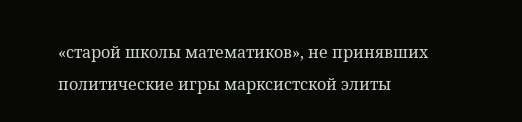«старой школы математиков», не принявших политические игры марксистской элиты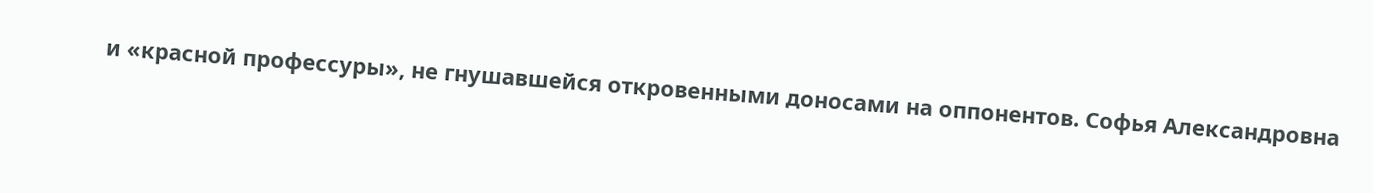и «красной профессуры», не гнушавшейся откровенными доносами на оппонентов. Софья Александровна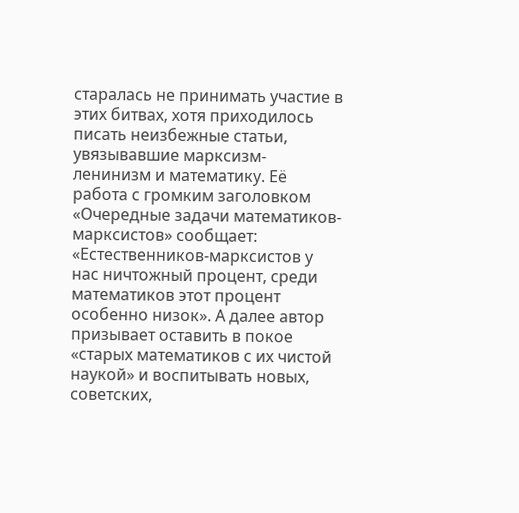старалась не принимать участие в этих битвах, хотя приходилось писать неизбежные статьи, увязывавшие марксизм-ленинизм и математику. Её работа с громким заголовком «Очередные задачи математиков-марксистов» сообщает:
«Естественников-марксистов у нас ничтожный процент, среди математиков этот процент особенно низок». А далее автор призывает оставить в покое «старых математиков с их чистой наукой» и воспитывать новых, советских,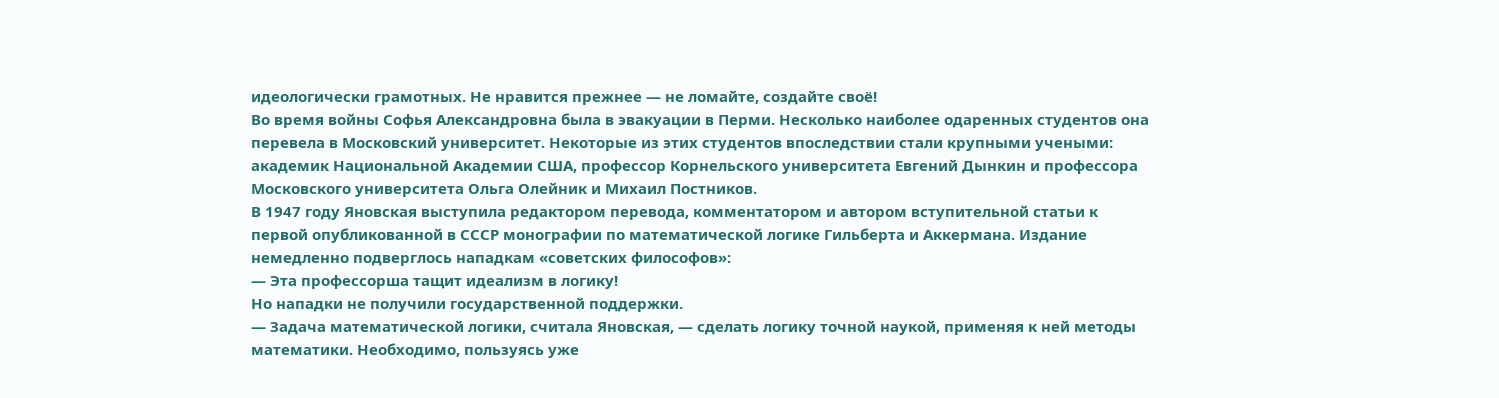идеологически грамотных. Не нравится прежнее — не ломайте, создайте своё!
Во время войны Софья Александровна была в эвакуации в Перми. Несколько наиболее одаренных студентов она перевела в Московский университет. Некоторые из этих студентов впоследствии стали крупными учеными: академик Национальной Академии США, профессор Корнельского университета Евгений Дынкин и профессора Московского университета Ольга Олейник и Михаил Постников.
В 1947 году Яновская выступила редактором перевода, комментатором и автором вступительной статьи к первой опубликованной в СССР монографии по математической логике Гильберта и Аккермана. Издание немедленно подверглось нападкам «советских философов»:
— Эта профессорша тащит идеализм в логику!
Но нападки не получили государственной поддержки.
— Задача математической логики, считала Яновская, — сделать логику точной наукой, применяя к ней методы математики. Необходимо, пользуясь уже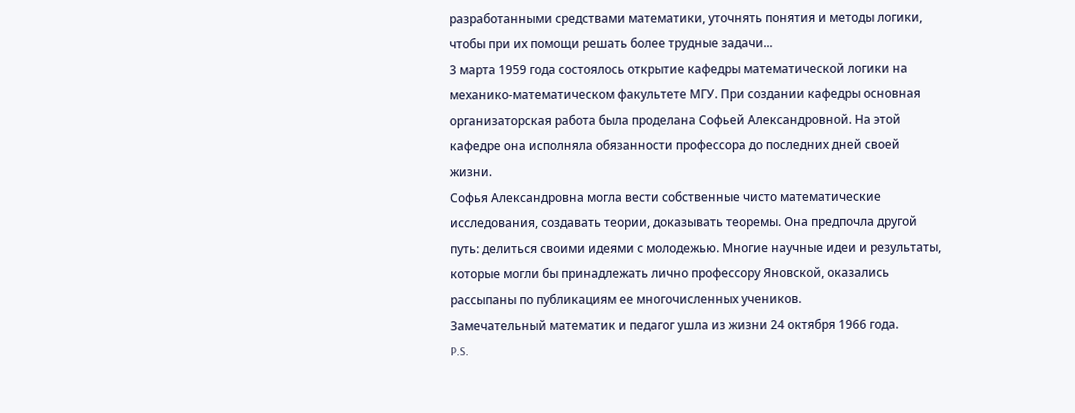разработанными средствами математики, уточнять понятия и методы логики, чтобы при их помощи решать более трудные задачи...
3 марта 1959 года состоялось открытие кафедры математической логики на механико-математическом факультете МГУ. При создании кафедры основная организаторская работа была проделана Софьей Александровной. На этой кафедре она исполняла обязанности профессора до последних дней своей жизни.
Софья Александровна могла вести собственные чисто математические исследования, создавать теории, доказывать теоремы. Она предпочла другой путь: делиться своими идеями с молодежью. Многие научные идеи и результаты, которые могли бы принадлежать лично профессору Яновской, оказались рассыпаны по публикациям ее многочисленных учеников.
Замечательный математик и педагог ушла из жизни 24 октября 1966 года.
P.S.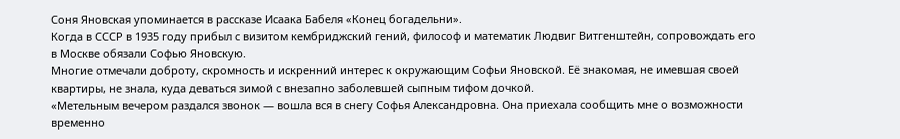Соня Яновская упоминается в рассказе Исаака Бабеля «Конец богадельни».
Когда в СССР в 1935 году прибыл с визитом кембриджский гений, философ и математик Людвиг Витгенштейн, сопровождать его в Москве обязали Софью Яновскую.
Многие отмечали доброту, скромность и искренний интерес к окружающим Софьи Яновской. Её знакомая, не имевшая своей квартиры, не знала, куда деваться зимой с внезапно заболевшей сыпным тифом дочкой.
«Метельным вечером раздался звонок — вошла вся в снегу Софья Александровна. Она приехала сообщить мне о возможности временно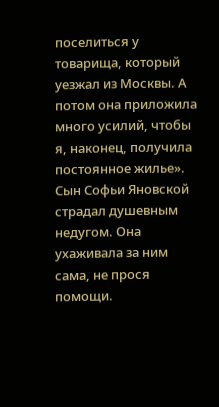поселиться у товарища, который уезжал из Москвы. А потом она приложила много усилий, чтобы я, наконец, получила постоянное жилье».
Сын Софьи Яновской страдал душевным недугом. Она ухаживала за ним сама, не прося помощи.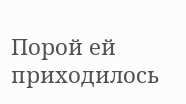Порой ей приходилось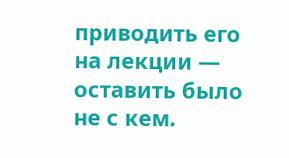приводить его на лекции — оставить было не с кем.